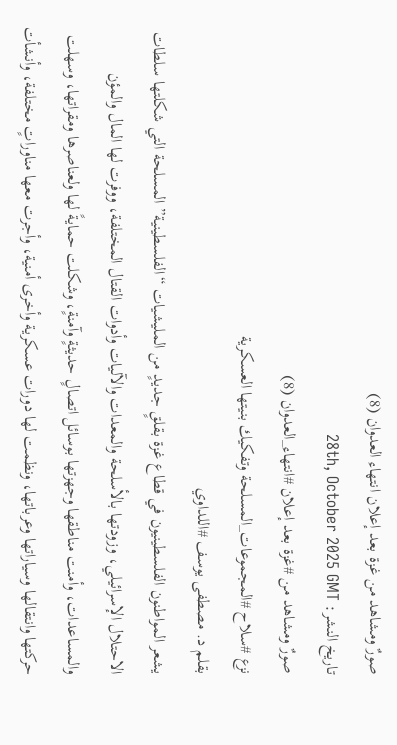صورٌ ومشاهد من غزة بعد إعلان انتهاء العدوان (8)
تاريخ النشر: 28th, October 2025 GMT
صورٌ ومشاهد من #غزة بعد إعلان #انتهاء_العدوان (8)
نزع #سلاح #المجموعات_المسلحة وتفكيك بنيتها العسكرية
بقلم د. مصطفى يوسف #اللداوي
يشعر المواطنون الفلسطينيون في قطاع غزة بقلقٍ جديدٍ من المليشيات “الفلسطينية” المسلحة التي شكلتها سلطات الاحتلال الإسرائيلي، وزودتها بالأسلحة والمعدات والآليات وأدوات القتال المختلفة، ووفرت لها المال والمؤن والمساعدات، وأمنت مناطقها وجهزتها بوسائل اتصالٍ حديثةٍ وآمنةٍ، وشكلت حمايةً لها ولعناصرها ومقراتها، وسهلت حركتها وانتقالها وسياراتها وعرباتها، ونظمت لها دورات عسكرية وأخرى أمنية، وأجرت معها مناوراتٍ مختلفة، وأنشأت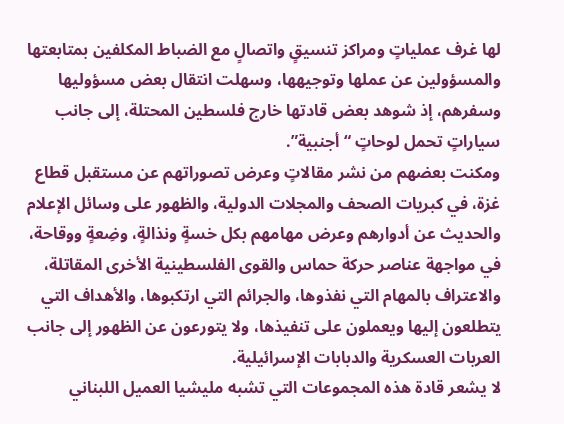لها غرف عملياتٍ ومراكز تنسيقٍ واتصالٍ مع الضباط المكلفين بمتابعتها والمسؤولين عن عملها وتوجيهها، وسهلت انتقال بعض مسؤوليها وسفرهم، إذ شوهد بعض قادتها خارج فلسطين المحتلة، إلى جانب سياراتٍ تحمل لوحاتٍ “أجنبية”.
ومكنت بعضهم من نشر مقالاتٍ وعرض تصوراتهم عن مستقبل قطاع غزة، في كبريات الصحف والمجلات الدولية، والظهور على وسائل الإعلام والحديث عن أدوارهم وعرض مهامهم بكل خسةٍ ونذالةٍ، وضِعةٍ ووقاحة، في مواجهة عناصر حركة حماس والقوى الفلسطينية الأخرى المقاتلة، والاعتراف بالمهام التي نفذوها، والجرائم التي ارتكبوها، والأهداف التي يتطلعون إليها ويعملون على تنفيذها، ولا يتورعون عن الظهور إلى جانب العربات العسكرية والدبابات الإسرائيلية.
لا يشعر قادة هذه المجموعات التي تشبه مليشيا العميل اللبناني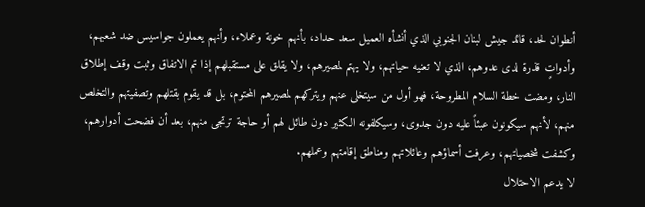أنطوان لحد، قائد جيش لبنان الجنوبي الذي أنشأه العميل سعد حداد، بأنهم خونة وعملاء، وأنهم يعملون جواسيس ضد شعبهم، وأدواتٍ قذرة لدى عدوهم، الذي لا تعنيه حياتهم، ولا يهتم لمصيرهم، ولا يقلق على مستقبلهم إذا تم الاتفاق وثبت وقف إطلاق النار، ومضت خطة السلام المطروحة، فهو أول من سيتخلى عنهم ويتركهم لمصيرهم المحتوم، بل قد يقوم بقتلهم وتصفيتهم والتخلص منهم، لأنهم سيكونون عبئاً عليه دون جدوى، وسيكلفونه الكثير دون طائل لهم أو حاجة ترتجى منهم، بعد أن فضحت أدوارهم، وكشفت شخصياتهم، وعرفت أسماؤهم وعائلاتهم ومناطق إقامتهم وعملهم.
لا يدعم الاحتلال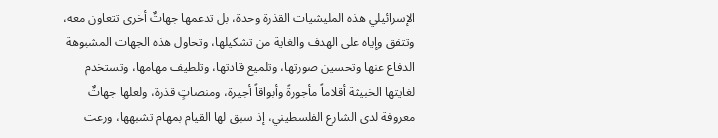الإسرائيلي هذه المليشيات القذرة وحدة، بل تدعمها جهاتٌ أخرى تتعاون معه، وتتفق وإياه على الهدف والغاية من تشكيلها، وتحاول هذه الجهات المشبوهة الدفاع عنها وتحسين صورتها، وتلميع قادتها، وتلطيف مهامها، وتستخدم لغايتها الخبيثة أقلاماً مأجورةً وأبواقاً أجيرة، ومنصاتٍ قذرة، ولعلها جهاتٌ معروفة لدى الشارع الفلسطيني، إذ سبق لها القيام بمهام تشبهها، ورعت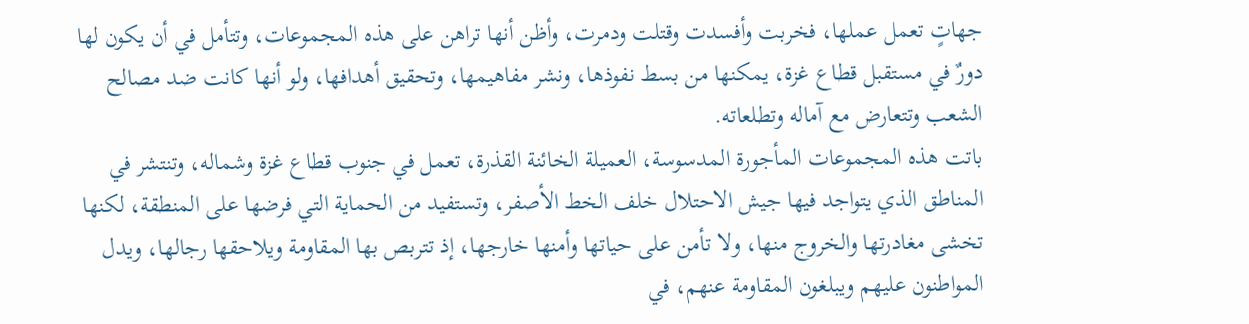جهاتٍ تعمل عملها، فخربت وأفسدت وقتلت ودمرت، وأظن أنها تراهن على هذه المجموعات، وتتأمل في أن يكون لها دورٌ في مستقبل قطاع غزة، يمكنها من بسط نفوذها، ونشر مفاهيمها، وتحقيق أهدافها، ولو أنها كانت ضد مصالح الشعب وتتعارض مع آماله وتطلعاته.
باتت هذه المجموعات المأجورة المدسوسة، العميلة الخائنة القذرة، تعمل في جنوب قطاع غزة وشماله، وتنتشر في المناطق الذي يتواجد فيها جيش الاحتلال خلف الخط الأصفر، وتستفيد من الحماية التي فرضها على المنطقة، لكنها تخشى مغادرتها والخروج منها، ولا تأمن على حياتها وأمنها خارجها، إذ تتربص بها المقاومة ويلاحقها رجالها، ويدل المواطنون عليهم ويبلغون المقاومة عنهم، في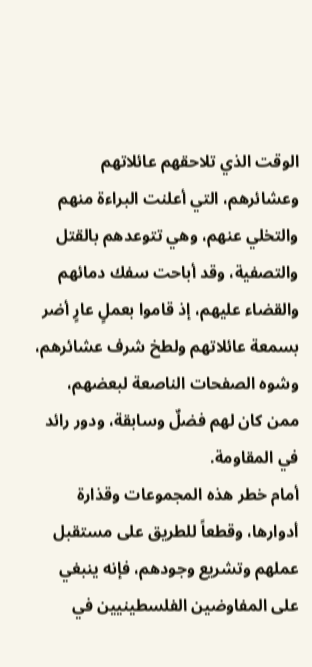الوقت الذي تلاحقهم عائلاتهم وعشائرهم، التي أعلنت البراءة منهم والتخلي عنهم، وهي تتوعدهم بالقتل والتصفية، وقد أباحت سفك دمائهم والقضاء عليهم، إذ قاموا بعملٍ عارٍ أضر بسمعة عائلاتهم ولطخ شرف عشائرهم، وشوه الصفحات الناصعة لبعضهم، ممن كان لهم فضلٌ وسابقة، ودور رائد في المقاومة.
أمام خطر هذه المجموعات وقذارة أدوارها، وقطعاً للطريق على مستقبل عملهم وتشريع وجودهم، فإنه ينبغي على المفاوضين الفلسطينيين في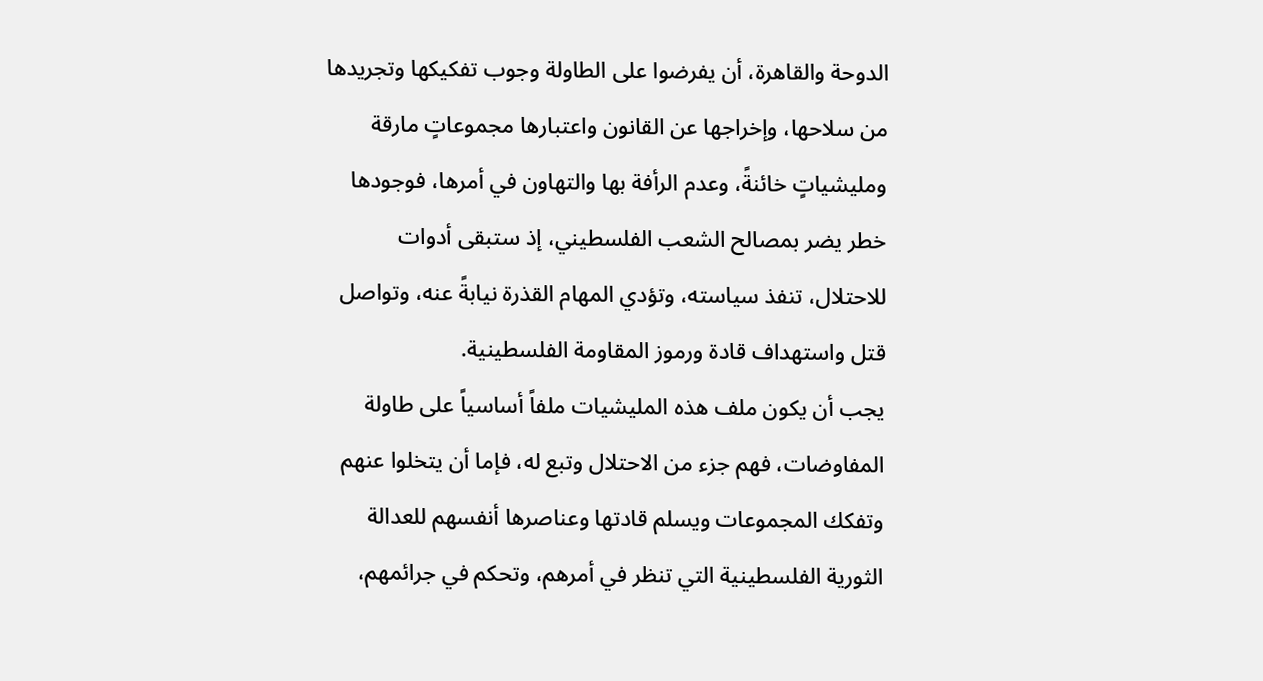الدوحة والقاهرة، أن يفرضوا على الطاولة وجوب تفكيكها وتجريدها من سلاحها، وإخراجها عن القانون واعتبارها مجموعاتٍ مارقة ومليشياتٍ خائنةً، وعدم الرأفة بها والتهاون في أمرها، فوجودها خطر يضر بمصالح الشعب الفلسطيني، إذ ستبقى أدوات للاحتلال، تنفذ سياسته، وتؤدي المهام القذرة نيابةً عنه، وتواصل قتل واستهداف قادة ورموز المقاومة الفلسطينية.
يجب أن يكون ملف هذه المليشيات ملفاً أساسياً على طاولة المفاوضات، فهم جزء من الاحتلال وتبع له، فإما أن يتخلوا عنهم وتفكك المجموعات ويسلم قادتها وعناصرها أنفسهم للعدالة الثورية الفلسطينية التي تنظر في أمرهم، وتحكم في جرائمهم،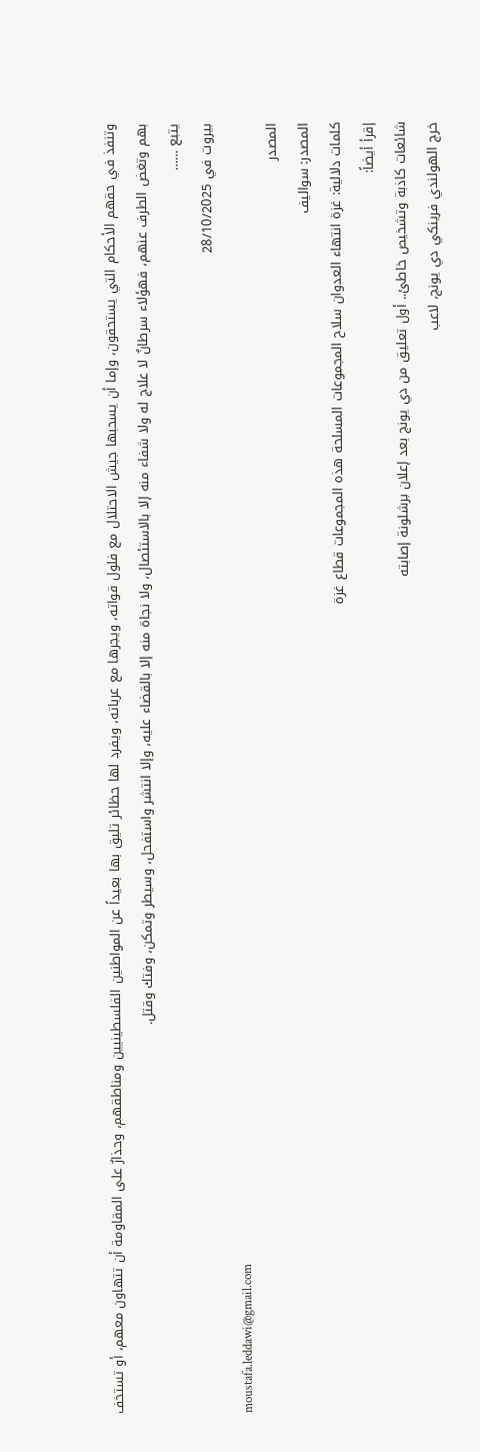وتنفذ في حقهم الأحكام التي يستحقون، وإما أن يسحبها جيش الاحتلال مع فلول قواته، ويجرها مع عرباته، ويفرد لها حظائر تليق بها بعيداً عن المواطنين الفلسطينيين ومناطقهم، وحذارٌ على المقاومة أن تتهاون معهم، أو تستخف بهم وتغض الطرف عنهم، فهؤلاء سرطانٌ لا علاج له ولا شفاء منه إلا بالاستئصال، ولا نجاة منه إلا بالقضاء عليه، وإلا انتشر واستفحل، وسيطر وتمكن، وفتك وقتل.
يتبع ……
بيروت في 28/10/2025
moustafa.leddawi@gmail.com
المصدر
المصدر: سواليف
كلمات دلالية: غزة انتهاء العدوان سلاح المجموعات المسلحة هذه المجموعات قطاع غزة
إقرأ أيضاً:
شائعات كاذبة وتشخيص خاطئ.. أول تعليق من دي يونج بعد إعلان برشلونة إصابته
خرج الهولندي فرينكي دي يونج، لاعب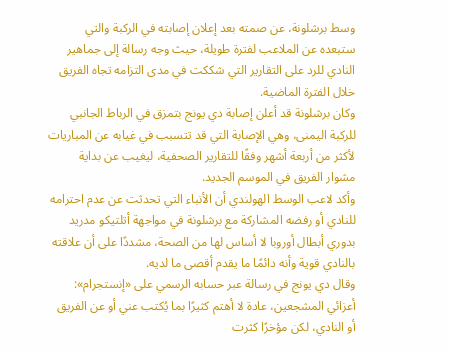وسط برشلونة، عن صمته بعد إعلان إصابته في الركبة والتي ستبعده عن الملاعب لفترة طويلة، حيث وجه رسالة إلى جماهير النادي للرد على التقارير التي شككت في مدى التزامه تجاه الفريق خلال الفترة الماضية.
وكان برشلونة قد أعلن إصابة دي يونج بتمزق في الرباط الجانبي للركبة اليمنى، وهي الإصابة التي قد تتسبب في غيابه عن المباريات لأكثر من أربعة أشهر وفقًا للتقارير الصحفية، ليغيب عن بداية مشوار الفريق في الموسم الجديد.
وأكد لاعب الوسط الهولندي أن الأنباء التي تحدثت عن عدم احترامه للنادي أو رفضه المشاركة مع برشلونة في مواجهة أتلتيكو مدريد بدوري أبطال أوروبا لا أساس لها من الصحة، مشددًا على أن علاقته بالنادي قوية وأنه دائمًا ما يقدم أقصى ما لديه.
وقال دي يونج في رسالة عبر حسابه الرسمي على «إنستجرام»: أعزائي المشجعين، عادة لا أهتم كثيرًا بما يُكتب عني أو عن الفريق أو النادي، لكن مؤخرًا كثرت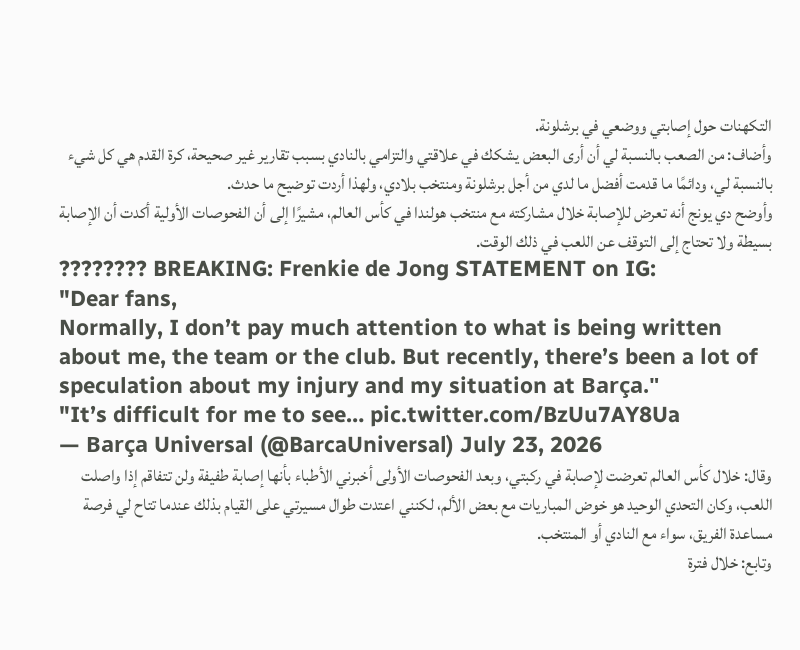التكهنات حول إصابتي ووضعي في برشلونة.
وأضاف: من الصعب بالنسبة لي أن أرى البعض يشكك في علاقتي والتزامي بالنادي بسبب تقارير غير صحيحة، كرة القدم هي كل شيء بالنسبة لي، ودائمًا ما قدمت أفضل ما لدي من أجل برشلونة ومنتخب بلادي، ولهذا أردت توضيح ما حدث.
وأوضح دي يونج أنه تعرض للإصابة خلال مشاركته مع منتخب هولندا في كأس العالم، مشيرًا إلى أن الفحوصات الأولية أكدت أن الإصابة بسيطة ولا تحتاج إلى التوقف عن اللعب في ذلك الوقت.
???????? BREAKING: Frenkie de Jong STATEMENT on IG:
"Dear fans,
Normally, I don’t pay much attention to what is being written about me, the team or the club. But recently, there’s been a lot of speculation about my injury and my situation at Barça."
"It’s difficult for me to see… pic.twitter.com/BzUu7AY8Ua
— Barça Universal (@BarcaUniversal) July 23, 2026
وقال: خلال كأس العالم تعرضت لإصابة في ركبتي، وبعد الفحوصات الأولى أخبرني الأطباء بأنها إصابة طفيفة ولن تتفاقم إذا واصلت اللعب، وكان التحدي الوحيد هو خوض المباريات مع بعض الألم، لكنني اعتدت طوال مسيرتي على القيام بذلك عندما تتاح لي فرصة مساعدة الفريق، سواء مع النادي أو المنتخب.
وتابع: خلال فترة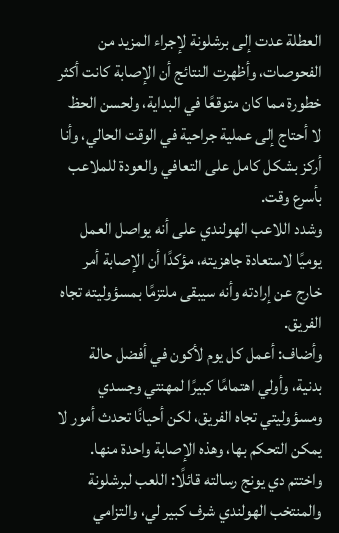العطلة عدت إلى برشلونة لإجراء المزيد من الفحوصات، وأظهرت النتائج أن الإصابة كانت أكثر خطورة مما كان متوقعًا في البداية، ولحسن الحظ لا أحتاج إلى عملية جراحية في الوقت الحالي، وأنا أركز بشكل كامل على التعافي والعودة للملاعب بأسرع وقت.
وشدد اللاعب الهولندي على أنه يواصل العمل يوميًا لاستعادة جاهزيته، مؤكدًا أن الإصابة أمر خارج عن إرادته وأنه سيبقى ملتزمًا بمسؤوليته تجاه الفريق.
وأضاف: أعمل كل يوم لأكون في أفضل حالة بدنية، وأولي اهتمامًا كبيرًا لمهنتي وجسدي ومسؤوليتي تجاه الفريق، لكن أحيانًا تحدث أمور لا يمكن التحكم بها، وهذه الإصابة واحدة منها.
واختتم دي يونج رسالته قائلًا: اللعب لبرشلونة والمنتخب الهولندي شرف كبير لي، والتزامي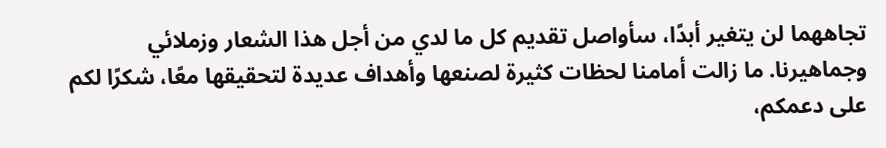تجاههما لن يتغير أبدًا، سأواصل تقديم كل ما لدي من أجل هذا الشعار وزملائي وجماهيرنا. ما زالت أمامنا لحظات كثيرة لصنعها وأهداف عديدة لتحقيقها معًا، شكرًا لكم على دعمكم،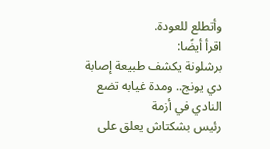وأتطلع للعودة.
اقرأ أيضًا:
برشلونة يكشف طبيعة إصابة دي يونج.. ومدة غيابه تضع النادي في أزمة
رئيس بشكتاش يعلق على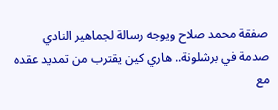صفقة محمد صلاح ويوجه رسالة لجماهير النادي
صدمة في برشلونة.. هاري كين يقترب من تمديد عقده مع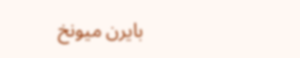بايرن ميونخ